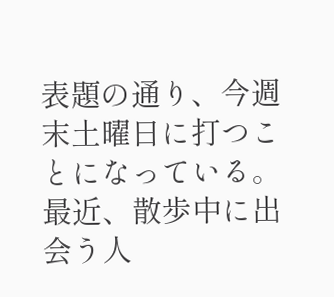表題の通り、今週末土曜日に打つことになっている。
最近、散歩中に出会う人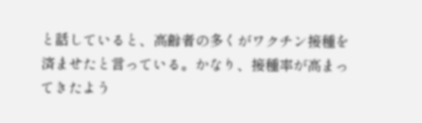と話していると、高齢者の多くがワクチン接種を済ませたと言っている。かなり、接種率が高まってきたよう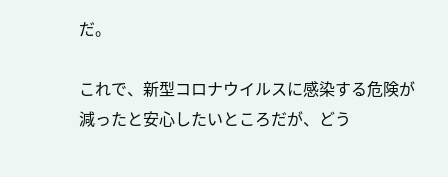だ。

これで、新型コロナウイルスに感染する危険が減ったと安心したいところだが、どう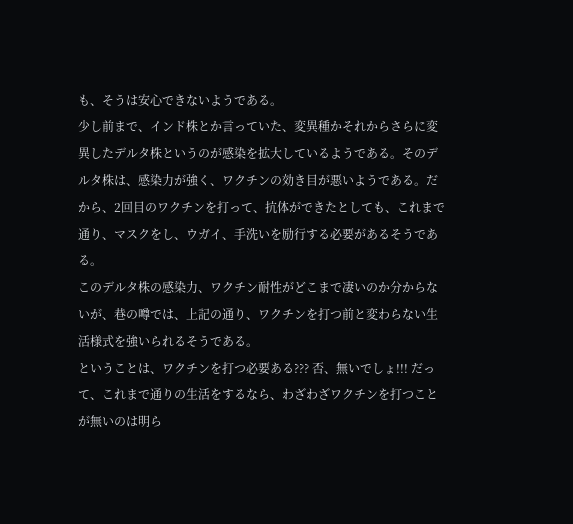も、そうは安心できないようである。
少し前まで、インド株とか言っていた、変異種かそれからさらに変異したデルタ株というのが感染を拡大しているようである。そのデルタ株は、感染力が強く、ワクチンの効き目が悪いようである。だから、2回目のワクチンを打って、抗体ができたとしても、これまで通り、マスクをし、ウガイ、手洗いを励行する必要があるそうである。
このデルタ株の感染力、ワクチン耐性がどこまで凄いのか分からないが、巷の噂では、上記の通り、ワクチンを打つ前と変わらない生活様式を強いられるそうである。
ということは、ワクチンを打つ必要ある??? 否、無いでしょ!!! だって、これまで通りの生活をするなら、わざわざワクチンを打つことが無いのは明ら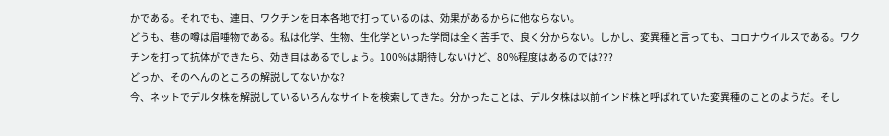かである。それでも、連日、ワクチンを日本各地で打っているのは、効果があるからに他ならない。
どうも、巷の噂は眉唾物である。私は化学、生物、生化学といった学問は全く苦手で、良く分からない。しかし、変異種と言っても、コロナウイルスである。ワクチンを打って抗体ができたら、効き目はあるでしょう。100%は期待しないけど、80%程度はあるのでは???
どっか、そのへんのところの解説してないかな?
今、ネットでデルタ株を解説しているいろんなサイトを検索してきた。分かったことは、デルタ株は以前インド株と呼ばれていた変異種のことのようだ。そし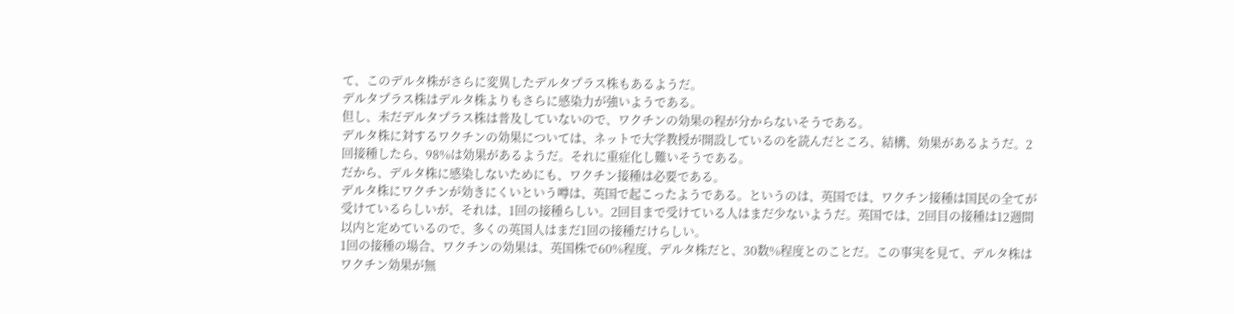て、このデルタ株がさらに変異したデルタプラス株もあるようだ。
デルタプラス株はデルタ株よりもさらに感染力が強いようである。
但し、未だデルタプラス株は普及していないので、ワクチンの効果の程が分からないそうである。
デルタ株に対するワクチンの効果については、ネットで大学教授が開設しているのを読んだところ、結構、効果があるようだ。2回接種したら、98%は効果があるようだ。それに重症化し難いそうである。
だから、デルタ株に感染しないためにも、ワクチン接種は必要である。
デルタ株にワクチンが効きにくいという噂は、英国で起こったようである。というのは、英国では、ワクチン接種は国民の全てが受けているらしいが、それは、1回の接種らしい。2回目まで受けている人はまだ少ないようだ。英国では、2回目の接種は12週間以内と定めているので、多くの英国人はまだ1回の接種だけらしい。
1回の接種の場合、ワクチンの効果は、英国株で60%程度、デルタ株だと、30数%程度とのことだ。この事実を見て、デルタ株はワクチン効果が無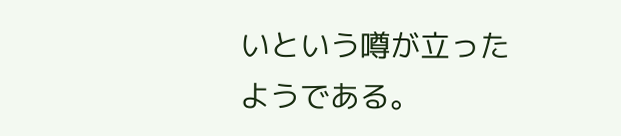いという噂が立ったようである。